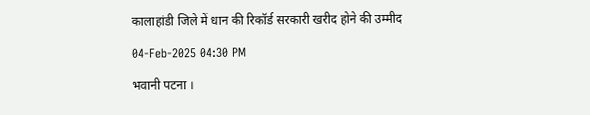कालाहांडी जिले में धान की रिकॉर्ड सरकारी खरीद होने की उम्मीद

04-Feb-2025 04:30 PM

भवानी पटना ।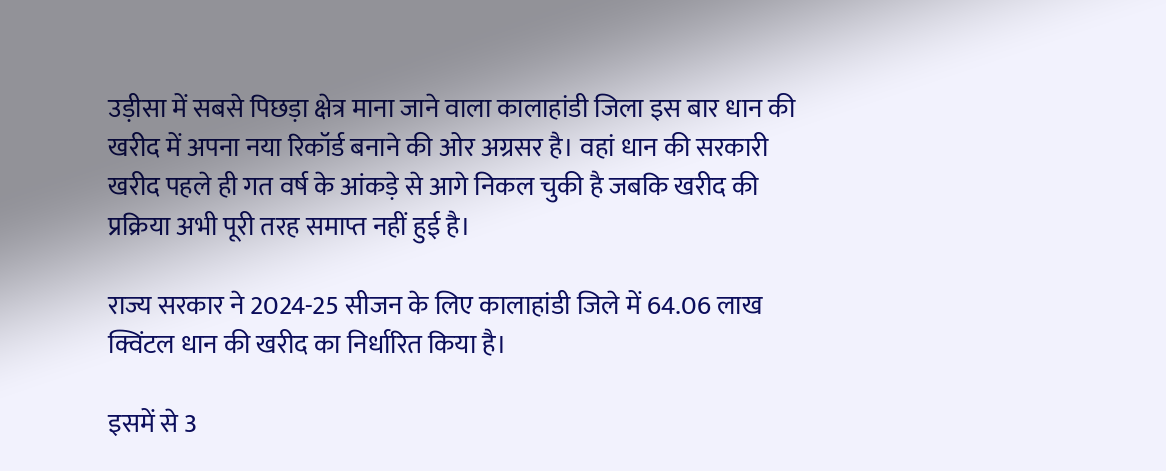उड़ीसा में सबसे पिछड़ा क्षेत्र माना जाने वाला कालाहांडी जिला इस बार धान की खरीद में अपना नया रिकॉर्ड बनाने की ओर अग्रसर है। वहां धान की सरकारी खरीद पहले ही गत वर्ष के आंकड़े से आगे निकल चुकी है जबकि खरीद की प्रक्रिया अभी पूरी तरह समाप्त नहीं हुई है।

राज्य सरकार ने 2024-25 सीजन के लिए कालाहांडी जिले में 64.06 लाख क्विंटल धान की खरीद का निर्धारित किया है।

इसमें से 3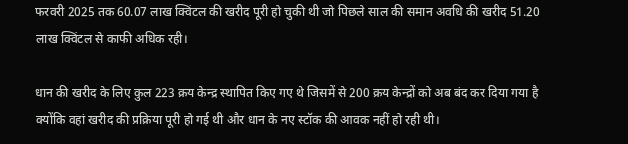फरवरी 2025 तक 60.07 लाख क्विंटल की खरीद पूरी हो चुकी थी जो पिछले साल की समान अवधि की खरीद 51.20 लाख क्विंटल से काफी अधिक रही।

धान की खरीद के लिए कुल 223 क्रय केन्द्र स्थापित किए गए थे जिसमें से 200 क्रय केन्द्रों को अब बंद कर दिया गया है क्योंकि वहां खरीद की प्रक्रिया पूरी हो गई थी और धान के नए स्टॉक की आवक नहीं हो रही थी।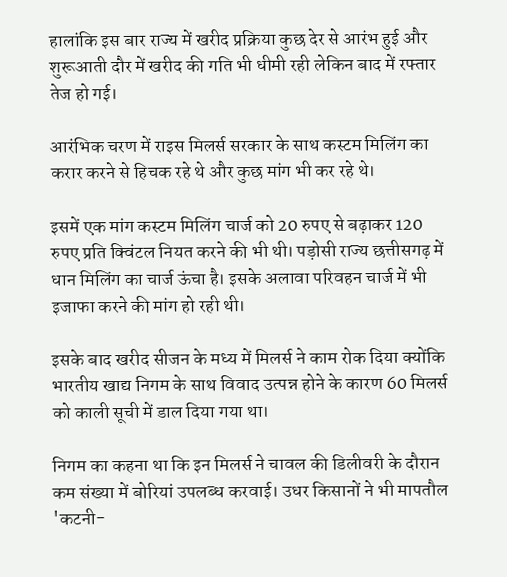हालांकि इस बार राज्य में खरीद प्रक्रिया कुछ देर से आरंभ हुई और शुरूआती दौर में खरीद की गति भी धीमी रही लेकिन बाद में रफ्तार तेज हो गई।

आरंभिक चरण में राइस मिलर्स सरकार के साथ कस्टम मिलिंग का करार करने से हिचक रहे थे और कुछ मांग भी कर रहे थे।

इसमें एक मांग कस्टम मिलिंग चार्ज को 20 रुपए से बढ़ाकर 120 रुपए प्रति क्विंटल नियत करने की भी थी। पड़ोसी राज्य छत्तीसगढ़ में धान मिलिंग का चार्ज ऊंचा है। इसके अलावा परिवहन चार्ज में भी इजाफा करने की मांग हो रही थी।

इसके बाद खरीद सीजन के मध्य में मिलर्स ने काम रोक दिया क्योंकि भारतीय खाद्य निगम के साथ विवाद उत्पन्न होने के कारण 60 मिलर्स को काली सूची में डाल दिया गया था।

निगम का कहना था कि इन मिलर्स ने चावल की डिलीवरी के दौरान कम संख्या में बोरियां उपलब्ध करवाई। उधर किसानों ने भी मापतौल 'कटनी-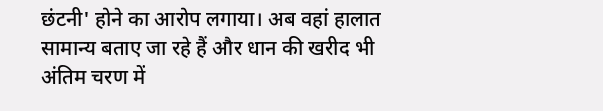छंटनी' होने का आरोप लगाया। अब वहां हालात सामान्य बताए जा रहे हैं और धान की खरीद भी अंतिम चरण में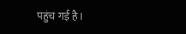पहुंच गई है।